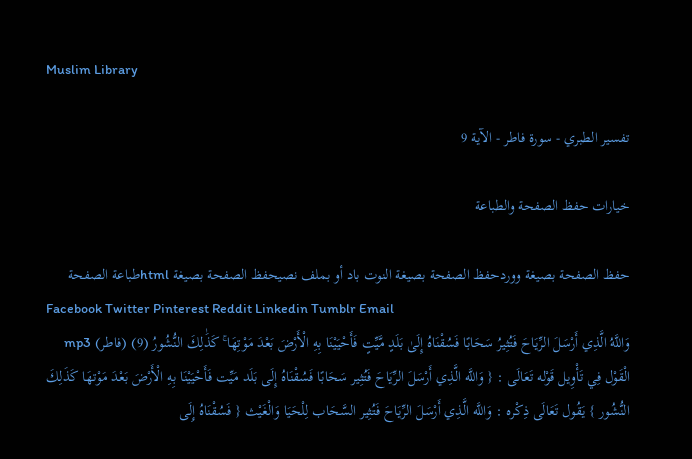Muslim Library

تفسير الطبري - سورة فاطر - الآية 9

خيارات حفظ الصفحة والطباعة

حفظ الصفحة بصيغة ووردحفظ الصفحة بصيغة النوت باد أو بملف نصيحفظ الصفحة بصيغة htmlطباعة الصفحة
Facebook Twitter Pinterest Reddit Linkedin Tumblr Email
وَاللَّهُ الَّذِي أَرْسَلَ الرِّيَاحَ فَتُثِيرُ سَحَابًا فَسُقْنَاهُ إِلَىٰ بَلَدٍ مَّيِّتٍ فَأَحْيَيْنَا بِهِ الْأَرْضَ بَعْدَ مَوْتِهَا ۚ كَذَٰلِكَ النُّشُورُ (9) (فاطر) mp3
الْقَوْل فِي تَأْوِيل قَوْله تَعَالَى : { وَاللَّه الَّذِي أَرْسَلَ الرِّيَاحَ فَتُثِير سَحَابًا فَسُقْنَاهُ إِلَى بَلَد مَيِّت فَأَحْيَيْنَا بِهِ الْأَرْضَ بَعْدَ مَوْتهَا كَذَلِكَ النُّشُور } يَقُول تَعَالَى ذِكْره : وَاللَّه الَّذِي أَرْسَلَ الرِّيَاحَ فَتُثِير السَّحَاب لِلْحَيَا وَالْغَيْث { فَسُقْنَاهُ إِلَى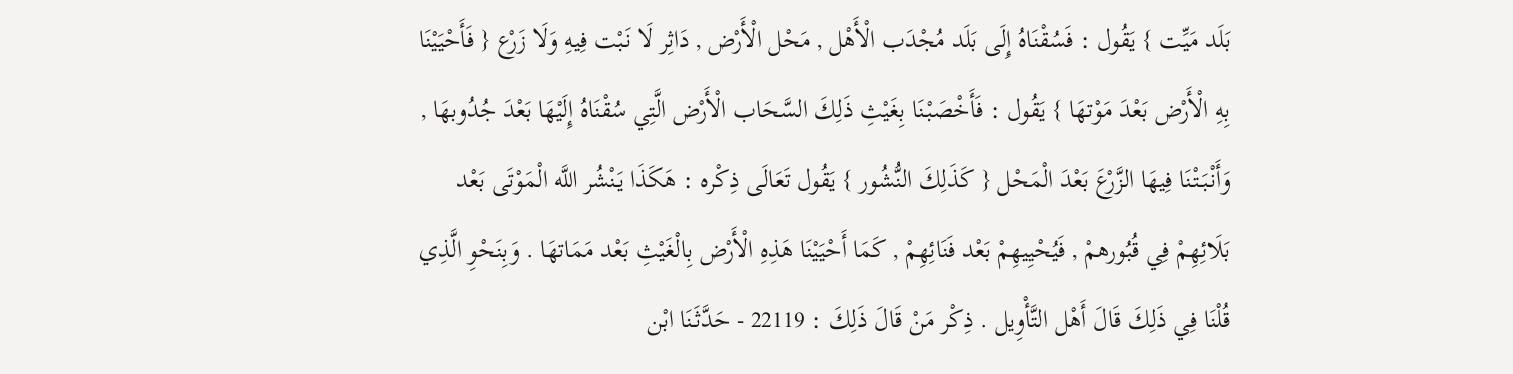بَلَد مَيِّت } يَقُول : فَسُقْنَاهُ إِلَى بَلَد مُجْدَب الْأَهْل , مَحْل الْأَرْض , دَاثِر لَا نَبْت فِيهِ وَلَا زَرْع { فَأَحْيَيْنَا بِهِ الْأَرْض بَعْدَ مَوْتهَا } يَقُول : فَأَخْصَبْنَا بِغَيْثِ ذَلِكَ السَّحَاب الْأَرْض الَّتِي سُقْنَاهُ إِلَيْهَا بَعْدَ جُدُوبهَا , وَأَنْبَتْنَا فِيهَا الزَّرْعَ بَعْدَ الْمَحْل { كَذَلِكَ النُّشُور } يَقُول تَعَالَى ذِكْره : هَكَذَا يَنْشُر اللَّه الْمَوْتَى بَعْد بَلَائِهِمْ فِي قُبُورهمْ , فَيُحْيِيهِمْ بَعْد فَنَائِهِمْ , كَمَا أَحْيَيْنَا هَذِهِ الْأَرْض بِالْغَيْثِ بَعْد مَمَاتهَا . وَبِنَحْوِ الَّذِي قُلْنَا فِي ذَلِكَ قَالَ أَهْل التَّأْوِيل . ذِكْر مَنْ قَالَ ذَلِكَ : 22119 - حَدَّثَنَا ابْن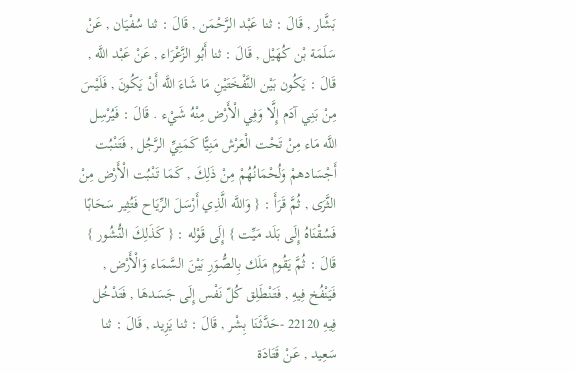بَشَّار , قَالَ : ثنا عَبْد الرَّحْمَن , قَالَ : ثنا سُفْيَان , عَنْ سَلَمَة بْن كُهَيْل , قَالَ : ثنا أَبُو الزَّعْرَاء , عَنْ عَبْد اللَّه , قَالَ : يَكُون بَيْن النَّفْخَتَيْنِ مَا شَاءَ اللَّه أَنْ يَكُونَ , فَلَيْسَ مِنْ بَنِي آدَم إِلَّا وَفِي الْأَرْض مِنْهُ شَيْء . قَالَ : فَيُرْسِل اللَّه مَاء مِنْ تَحْت الْعَرْش مَنِيًّا كَمَنِيِّ الرَّجُل , فَتَنْبُت أَجْسَادهمْ وَلُحْمَانُهُمْ مِنْ ذَلِكَ , كَمَا تَنْبُت الْأَرْض مِنْ الثَّرَى , ثُمَّ قَرَأَ : { وَاللَّه الَّذِي أَرْسَلَ الرِّيَاح فَتُثِير سَحَابًا فَسُقْنَاهُ إِلَى بَلَد مَيِّت } إِلَى قَوْله : { كَذَلِكَ النُّشُور } قَالَ : ثُمَّ يَقُوم مَلَك بِالصُّوَرِ بَيْنَ السَّمَاء وَالْأَرْض , فَيَنْفُخ فِيهِ , فَتَنْطَلِق كُلّ نَفْس إِلَى جَسَدهَا , فَتَدْخُل فِيهِ 22120 -حَدَّثَنَا بِشْر , قَالَ : ثنا يَزِيد , قَالَ : ثنا سَعِيد , عَنْ قَتَادَة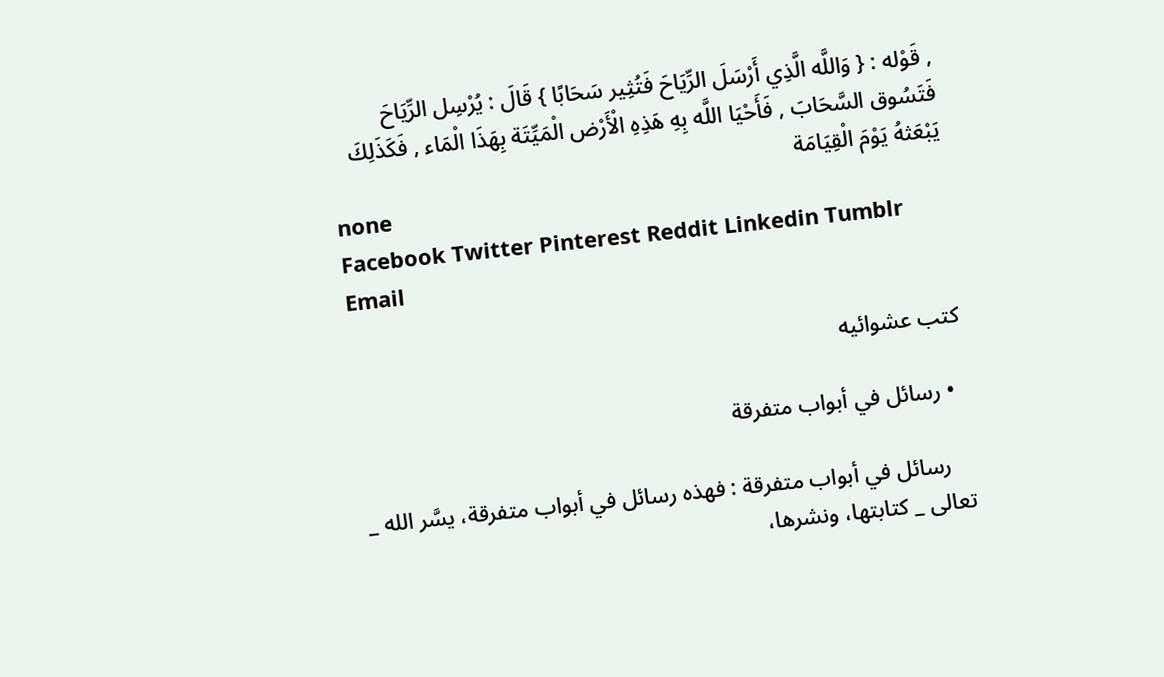, قَوْله : { وَاللَّه الَّذِي أَرْسَلَ الرِّيَاحَ فَتُثِير سَحَابًا } قَالَ : يُرْسِل الرِّيَاحَ فَتَسُوق السَّحَابَ , فَأَحْيَا اللَّه بِهِ هَذِهِ الْأَرْض الْمَيِّتَة بِهَذَا الْمَاء , فَكَذَلِكَ يَبْعَثهُ يَوْمَ الْقِيَامَة
none
Facebook Twitter Pinterest Reddit Linkedin Tumblr Email

كتب عشوائيه

  • رسائل في أبواب متفرقة

    رسائل في أبواب متفرقة : فهذه رسائل في أبواب متفرقة، يسَّر الله _ تعالى _ كتابتها، ونشرها،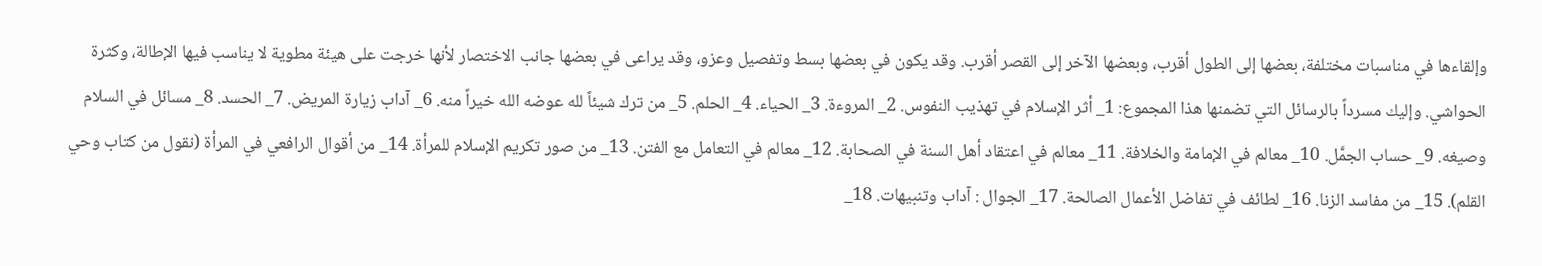وإلقاءها في مناسبات مختلفة، بعضها إلى الطول أقرب، وبعضها الآخر إلى القصر أقرب. وقد يكون في بعضها بسط وتفصيل وعزو، وقد يراعى في بعضها جانب الاختصار لأنها خرجت على هيئة مطوية لا يناسب فيها الإطالة، وكثرة الحواشي. وإليك مسرداً بالرسائل التي تضمنها هذا المجموع: 1_ أثر الإسلام في تهذيب النفوس. 2_ المروءة. 3_ الحياء. 4_ الحلم. 5_ من ترك شيئاً لله عوضه الله خيراً منه. 6_ آداب زيارة المريض. 7_ الحسد. 8_ مسائل في السلام وصيغه. 9_ حساب الجمَّل. 10_ معالم في الإمامة والخلافة. 11_ معالم في اعتقاد أهل السنة في الصحابة. 12_ معالم في التعامل مع الفتن. 13_ من صور تكريم الإسلام للمرأة. 14_ من أقوال الرافعي في المرأة (نقول من كتاب وحي القلم). 15_ من مفاسد الزنا. 16_ لطائف في تفاضل الأعمال الصالحة. 17_ الجوال : آداب وتنبيهات. 18_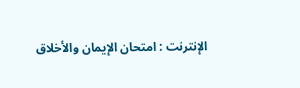الإنترنت : امتحان الإيمان والأخلاق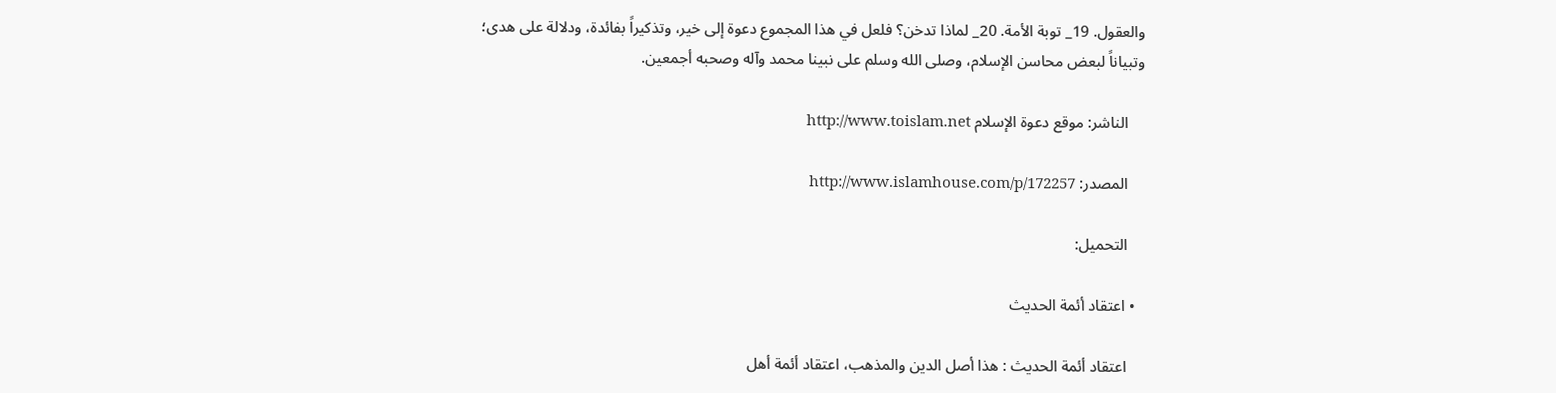والعقول. 19_ توبة الأمة. 20_ لماذا تدخن؟ فلعل في هذا المجموع دعوة إلى خير، وتذكيراً بفائدة، ودلالة على هدى؛ وتبياناً لبعض محاسن الإسلام، وصلى الله وسلم على نبينا محمد وآله وصحبه أجمعين.

    الناشر: موقع دعوة الإسلام http://www.toislam.net

    المصدر: http://www.islamhouse.com/p/172257

    التحميل:

  • اعتقاد أئمة الحديث

    اعتقاد أئمة الحديث : هذا أصل الدين والمذهب، اعتقاد أئمة أهل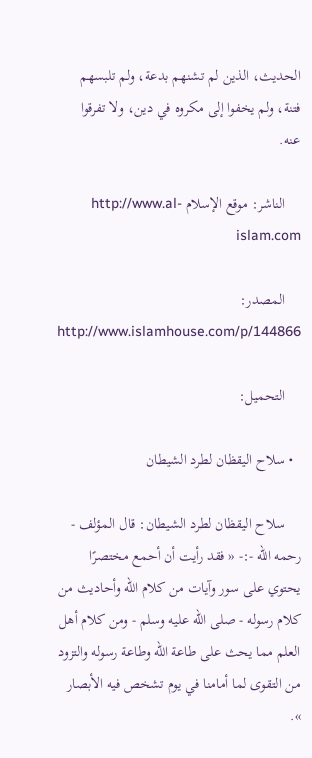الحديث، الذين لم تشنهم بدعة، ولم تلبسهم فتنة، ولم يخفوا إلى مكروه في دين، ولا تفرقوا عنه.

    الناشر: موقع الإسلام http://www.al-islam.com

    المصدر: http://www.islamhouse.com/p/144866

    التحميل:

  • سلاح اليقظان لطرد الشيطان

    سلاح اليقظان لطرد الشيطان: قال المؤلف - رحمه الله -:- « فقد رأيت أن أحمع مختصرًا يحتوي على سور وآيات من كلام الله وأحاديث من كلام رسوله - صلى الله عليه وسلم - ومن كلام أهل العلم مما يحث على طاعة الله وطاعة رسوله والتزود من التقوى لما أمامنا في يوم تشخص فيه الأبصار ».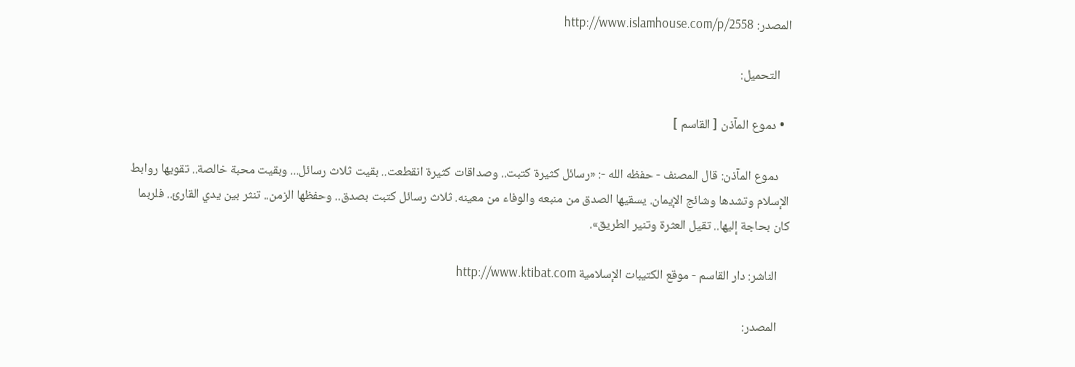المصدر: http://www.islamhouse.com/p/2558

    التحميل:

  • دموع المآذن [ القاسم ]

    دموع المآذن: قال المصنف - حفظه الله -: «رسائل كثيرة كتبت.. وصداقات كثيرة انقطعت.. بقيت ثلاث رسائل... وبقيت محبة خالصة.. تقويها روابط الإسلام وتشدها وشائج الإيمان. يسقيها الصدق من منبعه والوفاء من معينه. ثلاث رسائل كتبت بصدق.. وحفظها الزمن.. تنثر بين يدي القارئ.. فلربما كان بحاجة إليها.. تقيل العثرة وتنير الطريق».

    الناشر: دار القاسم - موقع الكتيبات الإسلامية http://www.ktibat.com

    المصدر: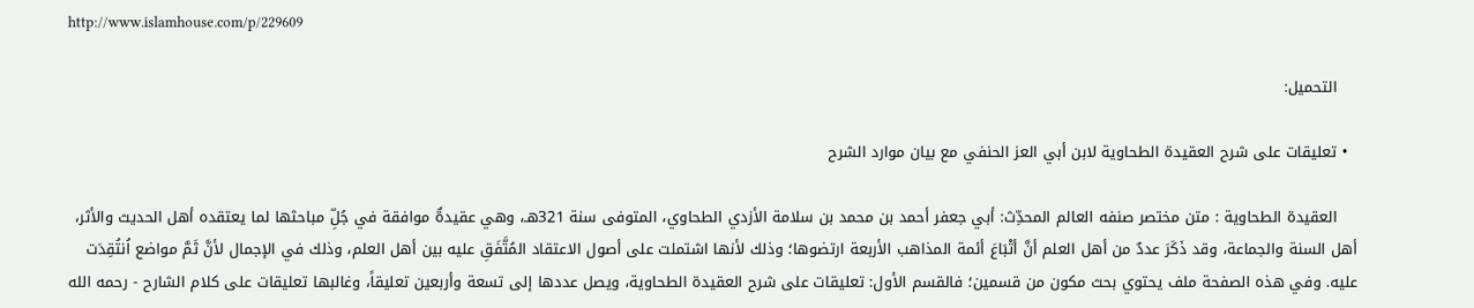http://www.islamhouse.com/p/229609

    التحميل:

  • تعليقات على شرح العقيدة الطحاوية لابن أبي العز الحنفي مع بيان موارد الشرح

    العقيدة الطحاوية : متن مختصر صنفه العالم المحدِّث: أبي جعفر أحمد بن محمد بن سلامة الأزدي الطحاوي، المتوفى سنة 321هـ، وهي عقيدةٌ موافقة في جُلِّ مباحثها لما يعتقده أهل الحديث والأثر، أهل السنة والجماعة، وقد ذَكَرَ عددٌ من أهل العلم أنَّ أتْبَاعَ أئمة المذاهب الأربعة ارتضوها؛ وذلك لأنها اشتملت على أصول الاعتقاد المُتَّفَقِ عليه بين أهل العلم، وذلك في الإجمال لأنَّ ثَمَّ مواضع اُنتُقِدَت عليه. وفي هذه الصفحة ملف يحتوي بحث مكون من قسمين؛ فالقسم الأول: تعليقات على شرح العقيدة الطحاوية، ويصل عددها إلى تسعة وأربعين تعليقاً، وغالبها تعليقات على كلام الشارح - رحمه الله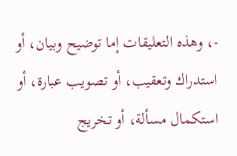-، وهذه التعليقات إما توضيح وبيان، أو استدراك وتعقيب، أو تصويب عبارة، أو استكمال مسألة، أو تخريج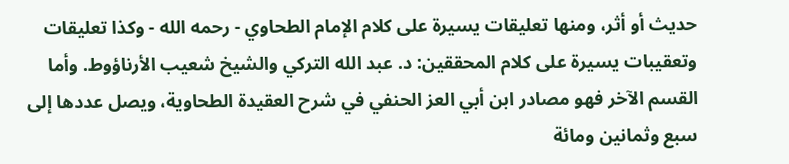حديث أو أثر، ومنها تعليقات يسيرة على كلام الإمام الطحاوي - رحمه الله - وكذا تعليقات وتعقيبات يسيرة على كلام المحققين: د. عبد الله التركي والشيخ شعيب الأرناؤوط. وأما القسم الآخر فهو مصادر ابن أبي العز الحنفي في شرح العقيدة الطحاوية، ويصل عددها إلى سبع وثمانين ومائة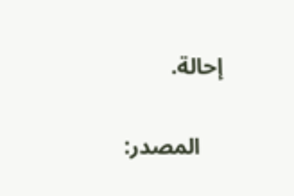إحالة.

    المصدر: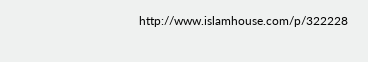http://www.islamhouse.com/p/322228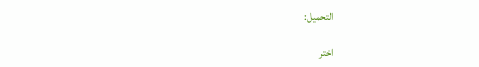التحميل:

اختر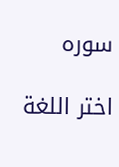سوره

اختر اللغة